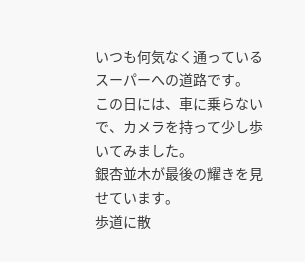いつも何気なく通っているスーパーへの道路です。
この日には、車に乗らないで、カメラを持って少し歩いてみました。
銀杏並木が最後の耀きを見せています。
歩道に散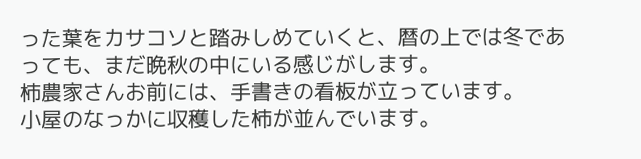った葉をカサコソと踏みしめていくと、暦の上では冬であっても、まだ晩秋の中にいる感じがします。
柿農家さんお前には、手書きの看板が立っています。
小屋のなっかに収穫した柿が並んでいます。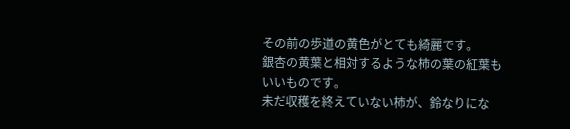その前の歩道の黄色がとても綺麗です。
銀杏の黄葉と相対するような柿の葉の紅葉もいいものです。
未だ収穫を終えていない柿が、鈴なりにな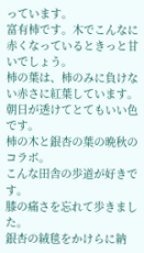っています。
富有柿です。木でこんなに赤くなっているときっと甘いでしょう。
柿の葉は、柿のみに負けない赤さに紅葉しています。
朝日が透けてとてもいい色です。
柿の木と銀杏の葉の晩秋のコラボ。
こんな田舎の歩道が好きです。
膝の痛さを忘れて歩きました。
銀杏の絨毯をかけらに納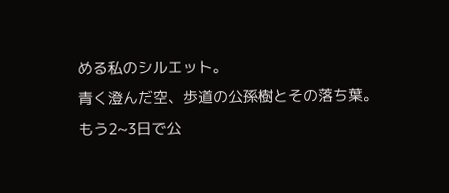める私のシルエット。
青く澄んだ空、歩道の公孫樹とその落ち葉。
もう2~3日で公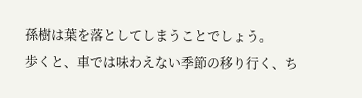孫樹は葉を落としてしまうことでしょう。
歩くと、車では味わえない季節の移り行く、ち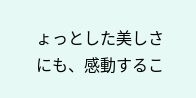ょっとした美しさにも、感動するこ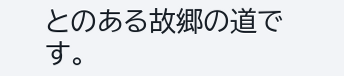とのある故郷の道です。